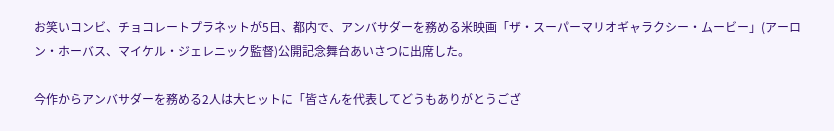お笑いコンビ、チョコレートプラネットが5日、都内で、アンバサダーを務める米映画「ザ・スーパーマリオギャラクシー・ムービー」(アーロン・ホーバス、マイケル・ジェレニック監督)公開記念舞台あいさつに出席した。

今作からアンバサダーを務める2人は大ヒットに「皆さんを代表してどうもありがとうござ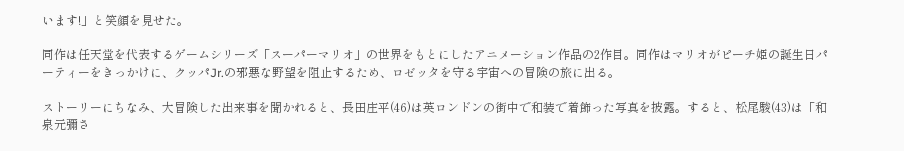います!」と笑顔を見せた。

同作は任天堂を代表するゲームシリーズ「スーパーマリオ」の世界をもとにしたアニメーション作品の2作目。同作はマリオがピーチ姫の誕生日パーティーをきっかけに、クッパJr.の邪悪な野望を阻止するため、ロゼッタを守る宇宙への冒険の旅に出る。

ストーリーにちなみ、大冒険した出来事を聞かれると、長田庄平(46)は英ロンドンの街中で和装で着飾った写真を披露。すると、松尾駿(43)は「和泉元彌さ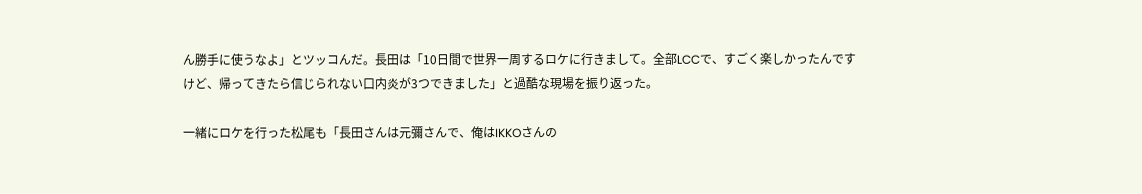ん勝手に使うなよ」とツッコんだ。長田は「10日間で世界一周するロケに行きまして。全部LCCで、すごく楽しかったんですけど、帰ってきたら信じられない口内炎が3つできました」と過酷な現場を振り返った。

一緒にロケを行った松尾も「長田さんは元彌さんで、俺はIKKOさんの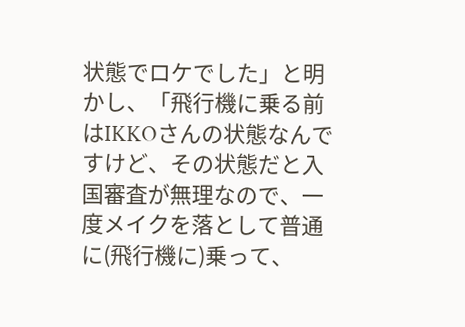状態でロケでした」と明かし、「飛行機に乗る前はIKKOさんの状態なんですけど、その状態だと入国審査が無理なので、一度メイクを落として普通に(飛行機に)乗って、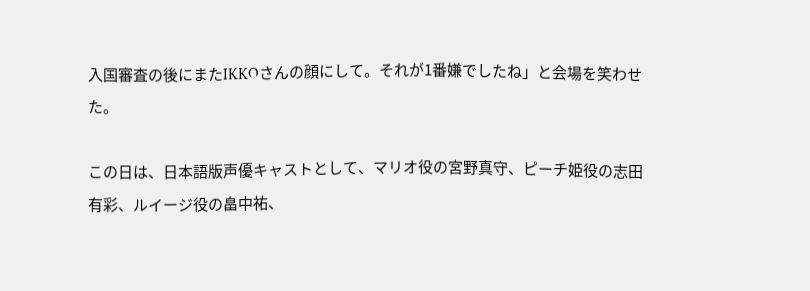入国審査の後にまたIKKOさんの顔にして。それが1番嫌でしたね」と会場を笑わせた。

この日は、日本語版声優キャストとして、マリオ役の宮野真守、ピーチ姫役の志田有彩、ルイージ役の畠中祐、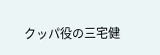クッパ役の三宅健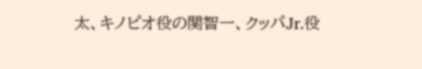太、キノピオ役の関智一、クッパJr.役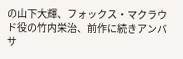の山下大輝、フォックス・マクラウド役の竹内栄治、前作に続きアンバサ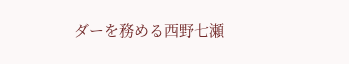ダーを務める西野七瀬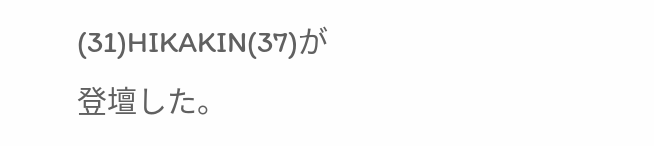(31)HIKAKIN(37)が登壇した。